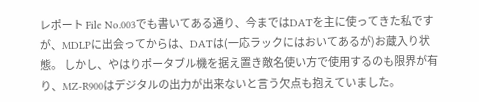レポート File No.003でも書いてある通り、今まではDATを主に使ってきた私ですが、MDLPに出会ってからは、DATは(一応ラックにはおいてあるが)お蔵入り状態。 しかし、やはりポータブル機を据え置き敵名使い方で使用するのも限界が有り、MZ-R900はデジタルの出力が出来ないと言う欠点も抱えていました。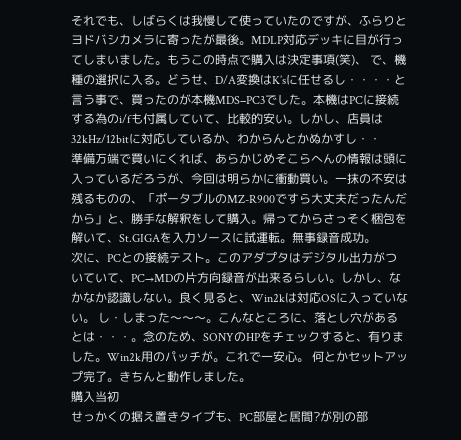それでも、しばらくは我慢して使っていたのですが、ふらりとヨドバシカメラに寄ったが最後。MDLP対応デッキに目が行ってしまいました。もうこの時点で購入は決定事項(笑)、 で、機種の選択に入る。どうせ、D/A変換はK’sに任せるし・・・・と言う事で、買ったのが本機MDS−PC3でした。本機はPCに接続する為のi/fも付属していて、比較的安い。しかし、店員は32kHz/12bitに対応しているか、わからんとかぬかすし・・
準備万端で買いにくれば、あらかじめそこらへんの情報は頭に入っているだろうが、今回は明らかに衝動買い。一抹の不安は残るものの、「ポータブルのMZ-R900ですら大丈夫だったんだから」と、勝手な解釈をして購入。帰ってからさっそく梱包を解いて、St.GIGAを入力ソースに試運転。無事録音成功。
次に、PCとの接続テスト。このアダプタはデジタル出力がついていて、PC→MDの片方向録音が出来るらしい。しかし、なかなか認識しない。良く見ると、Win2kは対応OSに入っていない。 し・しまった〜〜〜。こんなところに、落とし穴があるとは・・・。念のため、SONYのHPをチェックすると、有りました。Win2k用のパッチが。これで一安心。 何とかセットアップ完了。きちんと動作しました。
購入当初
せっかくの据え置きタイプも、PC部屋と居間?が別の部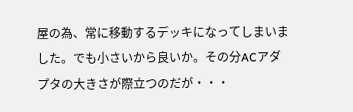屋の為、常に移動するデッキになってしまいました。でも小さいから良いか。その分ACアダプタの大きさが際立つのだが・・・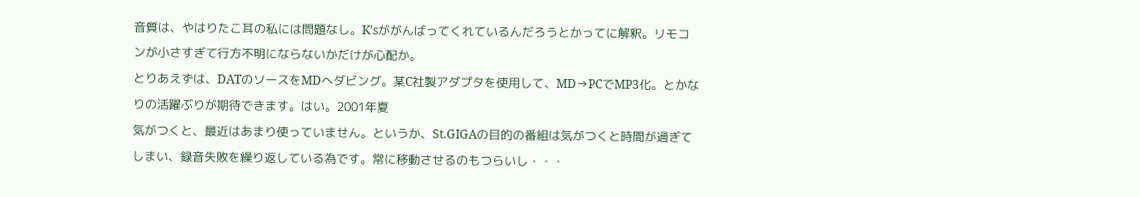音質は、やはりたこ耳の私には問題なし。K’sががんばってくれているんだろうとかってに解釈。リモコンが小さすぎて行方不明にならないかだけが心配か。
とりあえずは、DATのソースをMDへダビング。某C社製アダプタを使用して、MD→PCでMP3化。とかなりの活躍ぶりが期待できます。はい。2001年夏
気がつくと、最近はあまり使っていません。というか、St.GIGAの目的の番組は気がつくと時間が過ぎてしまい、録音失敗を繰り返している為です。常に移動させるのもつらいし・・・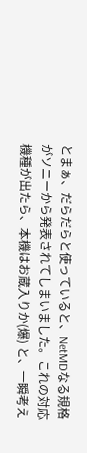とまぁ、だらだらと使っていると、NetMDなる規格がソニーから発表されてしまいました。これの対応機種が出たら、本機はお蔵入りか(爆) と、一瞬考え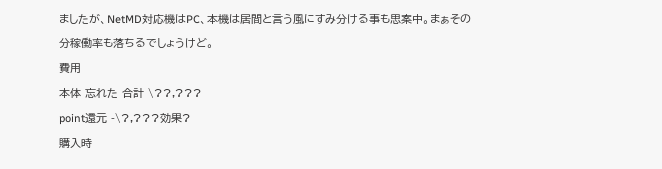ましたが、NetMD対応機はPC、本機は居間と言う風にすみ分ける事も思案中。まぁその分稼働率も落ちるでしょうけど。
費用
本体 忘れた 合計 \??,???
point還元 -\?,???効果?
購入時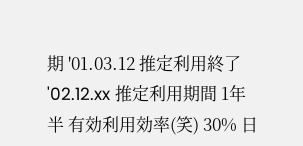期 '01.03.12 推定利用終了 '02.12.xx 推定利用期間 1年半 有効利用効率(笑) 30% 日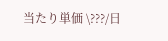当たり単価 \???/日